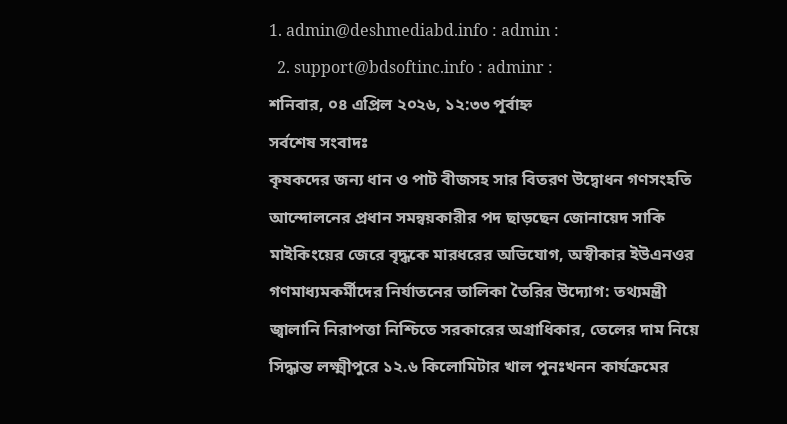1. admin@deshmediabd.info : admin :
  2. support@bdsoftinc.info : adminr :
শনিবার, ০৪ এপ্রিল ২০২৬, ১২:৩৩ পূর্বাহ্ন
সর্বশেষ সংবাদঃ
কৃষকদের জন্য ধান ও পাট বীজসহ সার বিতরণ উদ্বোধন গণসংহতি আন্দোলনের প্রধান সমন্বয়কারীর পদ ছাড়ছেন জোনায়েদ সাকি মাইকিংয়ের জেরে বৃদ্ধকে মারধরের অভিযোগ, অস্বীকার ইউএনওর গণমাধ্যমকর্মীদের নির্যাতনের তালিকা তৈরির উদ্যোগ: তথ্যমন্ত্রী জ্বালানি নিরাপত্তা নিশ্চিতে সরকারের অগ্রাধিকার, তেলের দাম নিয়ে সিদ্ধান্ত লক্ষ্মীপুরে ১২.৬ কিলোমিটার খাল পুনঃখনন কার্যক্রমের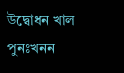উদ্বোধন খাল পুনঃখনন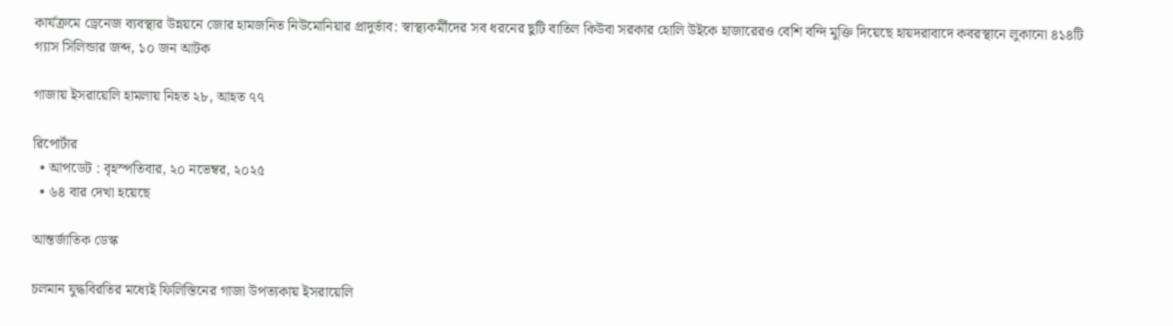কার্যক্রমে ড্রেনেজ ব্যবস্থার উন্নয়নে জোর হামজনিত নিউমোনিয়ার প্রাদুর্ভাব: স্বাস্থ্যকর্মীদের সব ধরনের ছুটি বাতিল কিউবা সরকার হোলি উইকে হাজারেরও বেশি বন্দি মুক্তি দিয়েছে হায়দরাবাদে কবরস্থানে লুকানো ৪১৪টি গ্যাস সিলিন্ডার জব্দ, ১০ জন আটক

গাজায় ইসরায়েলি হামলায় নিহত ২৮, আহত ৭৭

রিপোর্টার
  • আপডেট : বৃহস্পতিবার, ২০ নভেম্বর, ২০২৫
  • ৬৪ বার দেখা হয়েছে

আন্তর্জাতিক ডেস্ক

চলমান যুদ্ধবিরতির মধ্যেই ফিলিস্তিনের গাজা উপত্যকায় ইসরায়েলি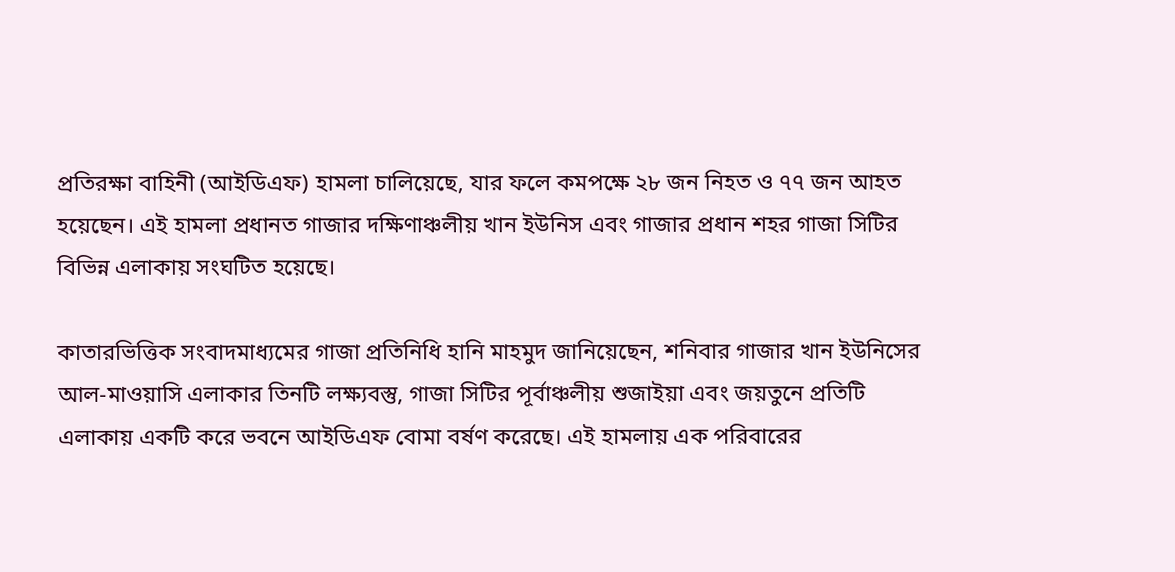প্রতিরক্ষা বাহিনী (আইডিএফ) হামলা চালিয়েছে, যার ফলে কমপক্ষে ২৮ জন নিহত ও ৭৭ জন আহত হয়েছেন। এই হামলা প্রধানত গাজার দক্ষিণাঞ্চলীয় খান ইউনিস এবং গাজার প্রধান শহর গাজা সিটির বিভিন্ন এলাকায় সংঘটিত হয়েছে।

কাতারভিত্তিক সংবাদমাধ্যমের গাজা প্রতিনিধি হানি মাহমুদ জানিয়েছেন, শনিবার গাজার খান ইউনিসের আল-মাওয়াসি এলাকার তিনটি লক্ষ্যবস্তু, গাজা সিটির পূর্বাঞ্চলীয় শুজাইয়া এবং জয়তুনে প্রতিটি এলাকায় একটি করে ভবনে আইডিএফ বোমা বর্ষণ করেছে। এই হামলায় এক পরিবারের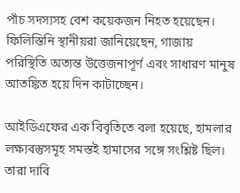পাঁচ সদস্যসহ বেশ কয়েকজন নিহত হয়েছেন। ফিলিস্তিনি স্থানীয়রা জানিয়েছেন, গাজায় পরিস্থিতি অত্যন্ত উত্তেজনাপূর্ণ এবং সাধারণ মানুষ আতঙ্কিত হয়ে দিন কাটাচ্ছেন।

আইডিএফের এক বিবৃতিতে বলা হয়েছে, হামলার লক্ষ্যবস্তুসমূহ সমস্তই হামাসের সঙ্গে সংশ্লিষ্ট ছিল। তারা দাবি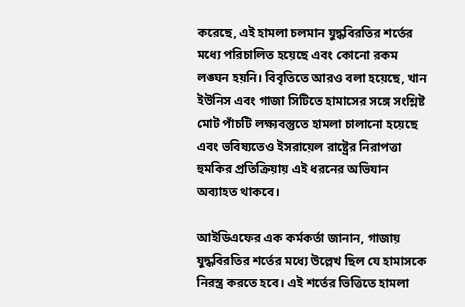করেছে, এই হামলা চলমান যুদ্ধবিরতির শর্তের মধ্যে পরিচালিত হয়েছে এবং কোনো রকম লঙ্ঘন হয়নি। বিবৃতিতে আরও বলা হয়েছে, খান ইউনিস এবং গাজা সিটিতে হামাসের সঙ্গে সংশ্লিষ্ট মোট পাঁচটি লক্ষ্যবস্তুতে হামলা চালানো হয়েছে এবং ভবিষ্যতেও ইসরায়েল রাষ্ট্রের নিরাপত্তা হুমকির প্রতিক্রিয়ায় এই ধরনের অভিযান অব্যাহত থাকবে।

আইডিএফের এক কর্মকর্তা জানান, গাজায় যুদ্ধবিরতির শর্তের মধ্যে উল্লেখ ছিল যে হামাসকে নিরস্ত্র করতে হবে। এই শর্তের ভিত্তিতে হামলা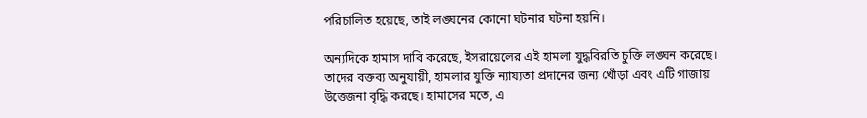পরিচালিত হয়েছে, তাই লঙ্ঘনের কোনো ঘটনার ঘটনা হয়নি।

অন্যদিকে হামাস দাবি করেছে, ইসরায়েলের এই হামলা যুদ্ধবিরতি চুক্তি লঙ্ঘন করেছে। তাদের বক্তব্য অনুযায়ী, হামলার যুক্তি ন্যায্যতা প্রদানের জন্য খোঁড়া এবং এটি গাজায় উত্তেজনা বৃদ্ধি করছে। হামাসের মতে, এ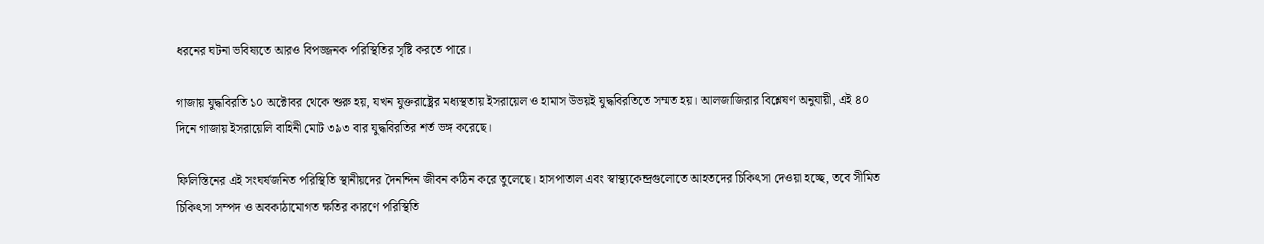ধরনের ঘটনা ভবিষ্যতে আরও বিপজ্জনক পরিস্থিতির সৃষ্টি করতে পারে।

গাজায় যুদ্ধবিরতি ১০ অক্টোবর থেকে শুরু হয়, যখন যুক্তরাষ্ট্রের মধ্যস্থতায় ইসরায়েল ও হামাস উভয়ই যুদ্ধবিরতিতে সম্মত হয়। আলজাজিরার বিশ্লেষণ অনুযায়ী, এই ৪০ দিনে গাজায় ইসরায়েলি বাহিনী মোট ৩৯৩ বার যুদ্ধবিরতির শর্ত ভঙ্গ করেছে।

ফিলিস্তিনের এই সংঘর্ষজনিত পরিস্থিতি স্থানীয়দের দৈনন্দিন জীবন কঠিন করে তুলেছে। হাসপাতাল এবং স্বাস্থ্যকেন্দ্রগুলোতে আহতদের চিকিৎসা দেওয়া হচ্ছে, তবে সীমিত চিকিৎসা সম্পদ ও অবকাঠামোগত ক্ষতির কারণে পরিস্থিতি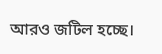আরও জটিল হচ্ছে।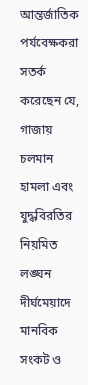আন্তর্জাতিক পর্যবেক্ষকরা সতর্ক করেছেন যে, গাজায় চলমান হামলা এবং যুদ্ধবিরতির নিয়মিত লঙ্ঘন দীর্ঘমেয়াদে মানবিক সংকট ও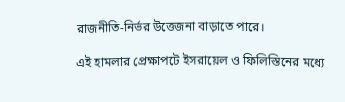রাজনীতি-নির্ভর উত্তেজনা বাড়াতে পারে।

এই হামলার প্রেক্ষাপটে ইসরায়েল ও ফিলিস্তিনের মধ্যে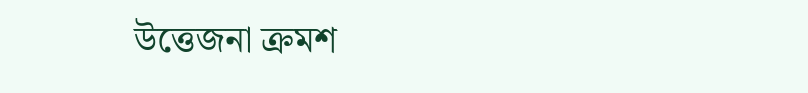উত্তেজনা ক্রমশ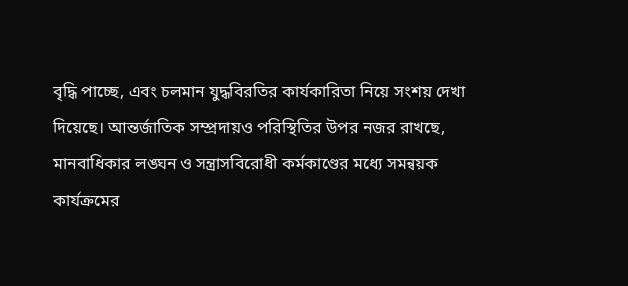বৃদ্ধি পাচ্ছে, এবং চলমান যুদ্ধবিরতির কার্যকারিতা নিয়ে সংশয় দেখা দিয়েছে। আন্তর্জাতিক সম্প্রদায়ও পরিস্থিতির উপর নজর রাখছে, মানবাধিকার লঙ্ঘন ও সন্ত্রাসবিরোধী কর্মকাণ্ডের মধ্যে সমন্বয়ক কার্যক্রমের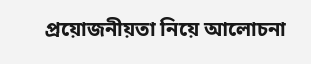প্রয়োজনীয়তা নিয়ে আলোচনা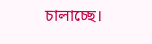চালাচ্ছে।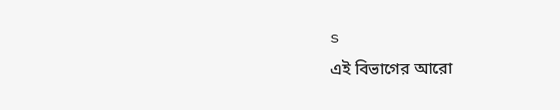s
এই বিভাগের আরো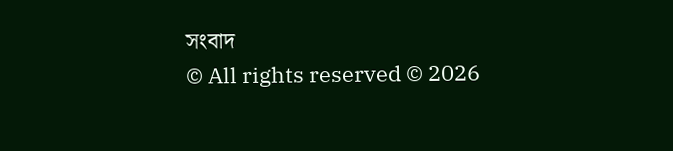সংবাদ
© All rights reserved © 2026